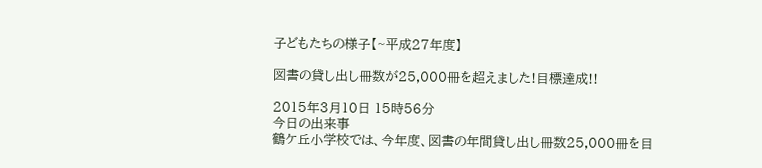子どもたちの様子【~平成27年度】

図書の貸し出し冊数が25,000冊を超えました!目標達成!!

2015年3月10日 15時56分
今日の出来事
鶴ケ丘小学校では、今年度、図書の年間貸し出し冊数25,000冊を目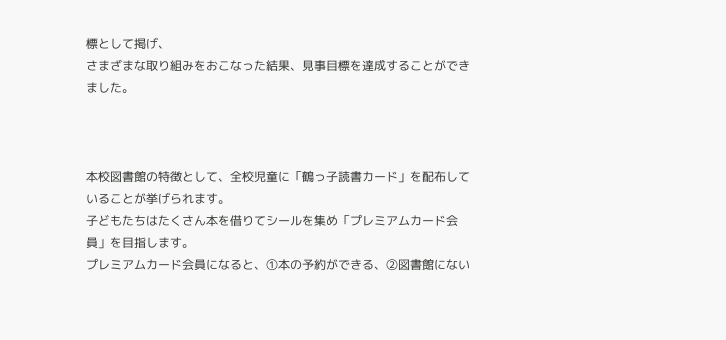標として掲げ、
さまざまな取り組みをおこなった結果、見事目標を達成することができました。



本校図書館の特徴として、全校児童に「鶴っ子読書カード」を配布していることが挙げられます。
子どもたちはたくさん本を借りてシールを集め「プレミアムカード会員」を目指します。
プレミアムカード会員になると、①本の予約ができる、②図書館にない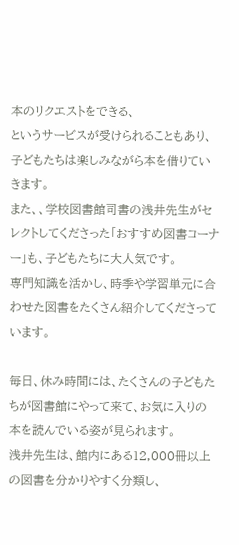本のリクエストをできる、
というサービスが受けられることもあり、子どもたちは楽しみながら本を借りていきます。
また、、学校図書館司書の浅井先生がセレクトしてくださった「おすすめ図書コーナー」も、子どもたちに大人気です。
専門知識を活かし、時季や学習単元に合わせた図書をたくさん紹介してくださっています。

毎日、休み時間には、たくさんの子どもたちが図書館にやって来て、お気に入りの本を読んでいる姿が見られます。
浅井先生は、館内にある12,000冊以上の図書を分かりやすく分類し、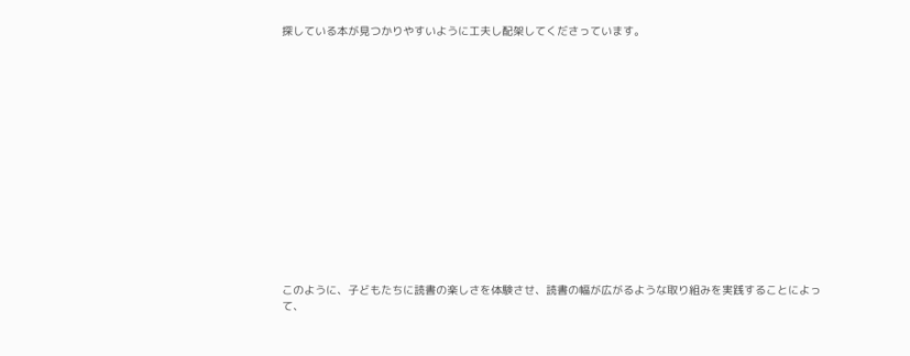探している本が見つかりやすいように工夫し配架してくださっています。















このように、子どもたちに読書の楽しさを体験させ、読書の幅が広がるような取り組みを実践することによって、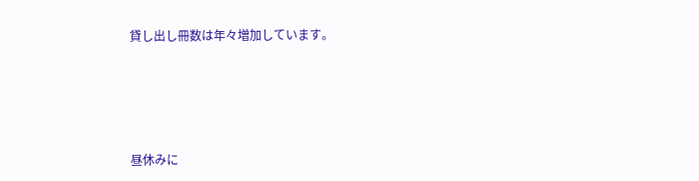貸し出し冊数は年々増加しています。





昼休みに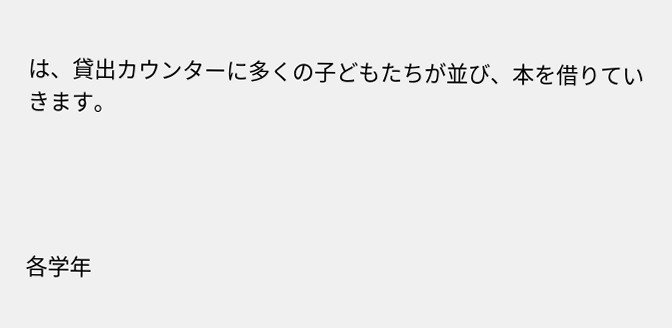は、貸出カウンターに多くの子どもたちが並び、本を借りていきます。




各学年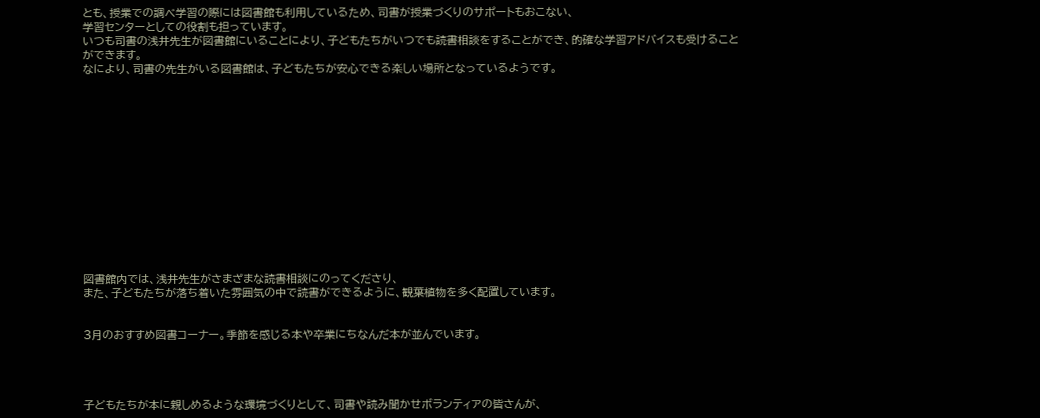とも、授業での調べ学習の際には図書館も利用しているため、司書が授業づくりのサポートもおこない、
学習センターとしての役割も担っています。
いつも司書の浅井先生が図書館にいることにより、子どもたちがいつでも読書相談をすることができ、的確な学習アドバイスも受けることができます。
なにより、司書の先生がいる図書館は、子どもたちが安心できる楽しい場所となっているようです。














図書館内では、浅井先生がさまざまな読書相談にのってくださり、
また、子どもたちが落ち着いた雰囲気の中で読書ができるように、観葉植物を多く配置しています。


3月のおすすめ図書コーナー。季節を感じる本や卒業にちなんだ本が並んでいます。




子どもたちが本に親しめるような環境づくりとして、司書や読み聞かせボランティアの皆さんが、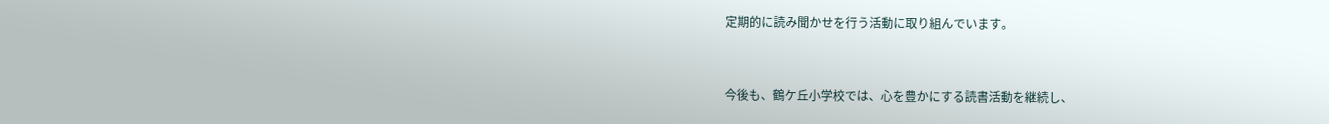定期的に読み聞かせを行う活動に取り組んでいます。


今後も、鶴ケ丘小学校では、心を豊かにする読書活動を継続し、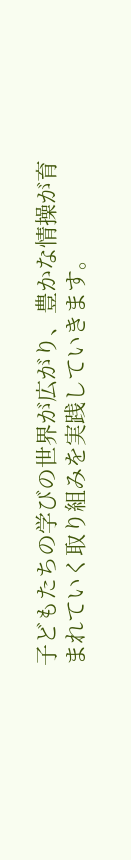子どもたちの学びの世界が広がり、豊かな情操が育まれていく取り組みを実践していきます。